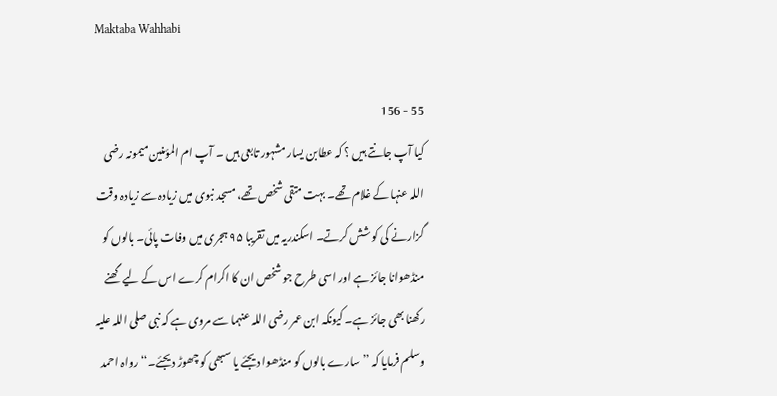Maktaba Wahhabi

55 - 156
کیا آپ جانتے ہیں ؟ کہ عطابن یسار مشہور تابعی ہیں ۔ آپ ام المؤمنین میمونہ رضی اللہ عنہا کے غلام تھے۔ بہت متقی شخص تھے، مسجد نبوی میں زیادہ سے زیادہ وقت گزارنے کی کو شش کرتے۔ اسکندریہ میں تقریبا ۹۵ ہجری میں وفات پائی۔ بالوں کو منڈھوانا جائز ہے اور اسی طرح جو شخص ان کا اکرام کرے اس کے لیے گھنے رکھنا بھی جائز ہے۔ کیونکہ ابن عمر رضی اللہ عنہما سے مروی ہے کہ نبی صلی اللہ علیہ وسلم فرمایا کہ ’’ سارے بالوں کو منڈھوا دیجئے یا سبھی کو چھوڑ دیجئے۔‘‘ رواہ احمد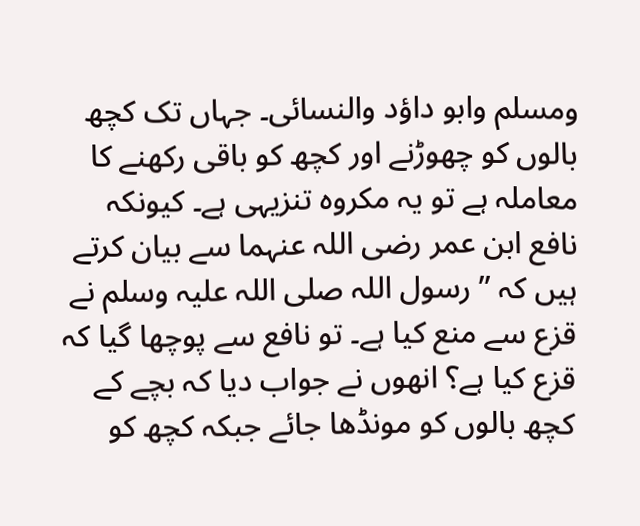ومسلم وابو داؤد والنسائی۔ جہاں تک کچھ بالوں کو چھوڑنے اور کچھ کو باقی رکھنے کا معاملہ ہے تو یہ مکروہ تنزیہی ہے۔ کیونکہ نافع ابن عمر رضی اللہ عنہما سے بیان کرتے ہیں کہ ’’ رسول اللہ صلی اللہ علیہ وسلم نے قزع سے منع کیا ہے۔ تو نافع سے پوچھا گیا کہ قزع کیا ہے؟ انھوں نے جواب دیا کہ بچے کے کچھ بالوں کو مونڈھا جائے جبکہ کچھ کو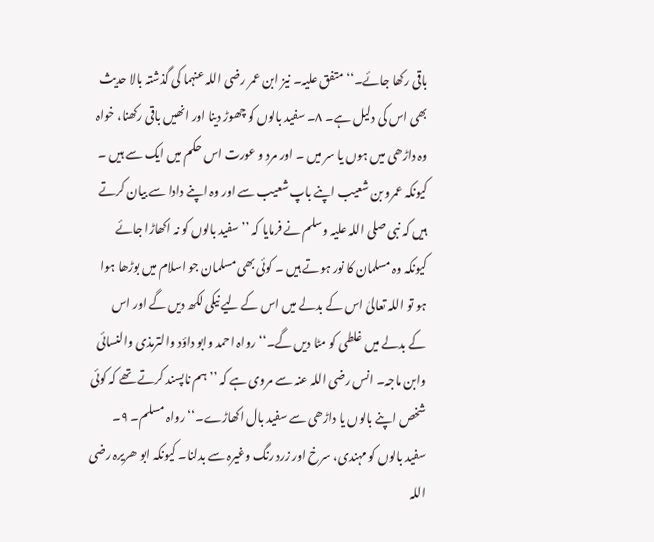باقی رکھا جائے۔‘‘ متفق علیہ۔ نیز ابن عمر رضی اللہ عنہما کی گذشتہ بالا حدیث بھی اس کی دلیل ہے۔ ۸۔ سفید بالوں کو چھوڑ دینا اور انھیں باقی رکھنا، خواہ وہ داڑھی میں ہوں یا سر میں ۔ اور مرد و عورت اس حکم میں ایک سے ہیں ۔ کیونکہ عمرو بن شعیب اپنے باپ شعیب سے اور وہ اپنے دادا سے بیان کرتے ہیں کہ نبی صلی اللہ علیہ وسلم نے فرمایا کہ ’’ سفید بالوں کو نہ اکھاڑا جائے کیونکہ وہ مسلمان کا نور ہوتے ہیں ۔ کوئی بھی مسلمان جو اسلام میں بوڑھا ہوا ہو تو اللہ تعالیٰ اس کے بدلے میں اس کے لیے نیکی لکھ دیں گے اور اس کے بدلے میں غلطی کو مٹا دیں گے۔‘‘ رواہ احمد وابو داؤد والترمذی والنسائی وابن ماجہ۔ انس رضی اللہ عنہ سے مروی ہے کہ ’’ہم ناپسند کرتے تھے کہ کوئی شخص اپنے بالوں یا داڑھی سے سفید بال اکھاڑے۔‘‘ رواہ مسلم۔ ۹۔ سفید بالوں کو مہندی، سرخ اور زرد رنگ وغیرہ سے بدلنا۔ کیونکہ ابو ھریرہ رضی اللہ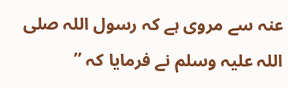عنہ سے مروی ہے کہ رسول اللہ صلی اللہ علیہ وسلم نے فرمایا کہ ’’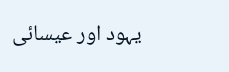یہود اور عیسائی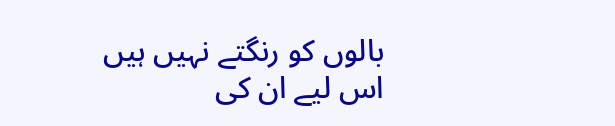بالوں کو رنگتے نہیں ہیں اس لیے ان کی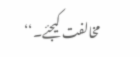مخالفت کیجئے۔‘‘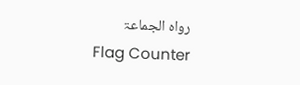رواہ الجماعۃ
Flag Counter